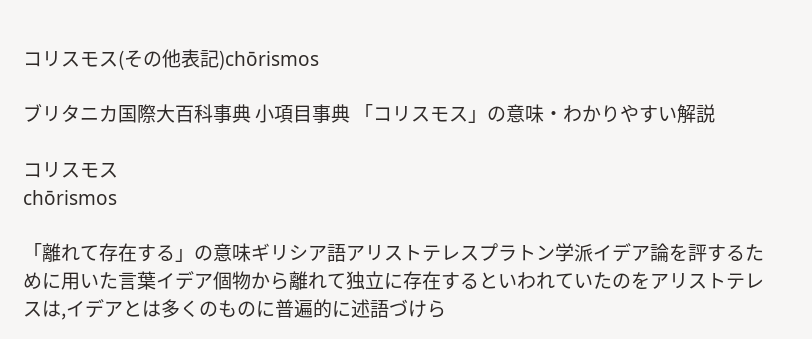コリスモス(その他表記)chōrismos

ブリタニカ国際大百科事典 小項目事典 「コリスモス」の意味・わかりやすい解説

コリスモス
chōrismos

「離れて存在する」の意味ギリシア語アリストテレスプラトン学派イデア論を評するために用いた言葉イデア個物から離れて独立に存在するといわれていたのをアリストテレスは,イデアとは多くのものに普遍的に述語づけら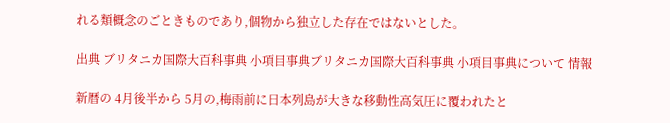れる類概念のごときものであり,個物から独立した存在ではないとした。

出典 ブリタニカ国際大百科事典 小項目事典ブリタニカ国際大百科事典 小項目事典について 情報

新暦の 4月後半から 5月の,梅雨前に日本列島が大きな移動性高気圧に覆われたと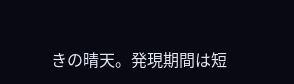きの晴天。発現期間は短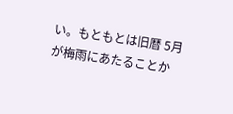い。もともとは旧暦 5月が梅雨にあたることか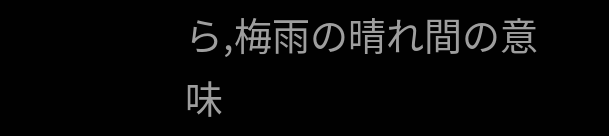ら,梅雨の晴れ間の意味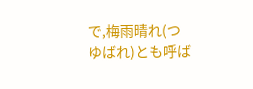で,梅雨晴れ(つゆばれ)とも呼ば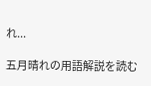れ...

五月晴れの用語解説を読む